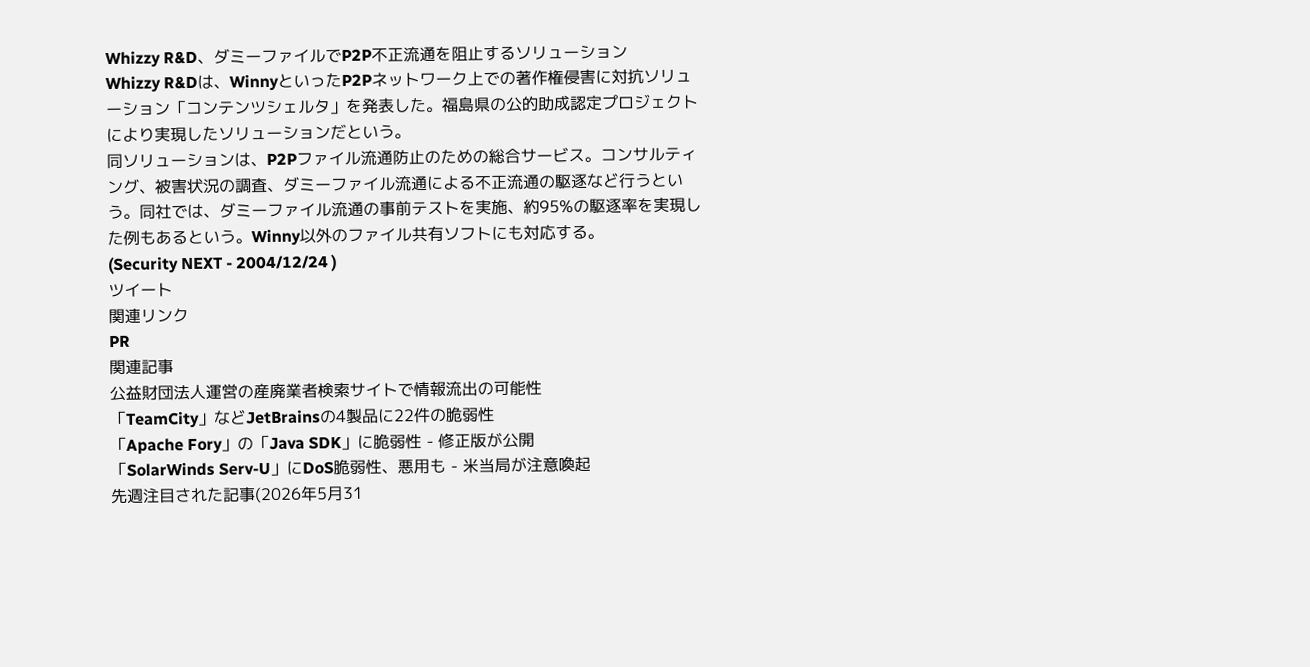Whizzy R&D、ダミーファイルでP2P不正流通を阻止するソリューション
Whizzy R&Dは、WinnyといったP2Pネットワーク上での著作権侵害に対抗ソリューション「コンテンツシェルタ」を発表した。福島県の公的助成認定プロジェクトにより実現したソリューションだという。
同ソリューションは、P2Pファイル流通防止のための総合サービス。コンサルティング、被害状況の調査、ダミーファイル流通による不正流通の駆逐など行うという。同社では、ダミーファイル流通の事前テストを実施、約95%の駆逐率を実現した例もあるという。Winny以外のファイル共有ソフトにも対応する。
(Security NEXT - 2004/12/24 )
ツイート
関連リンク
PR
関連記事
公益財団法人運営の産廃業者検索サイトで情報流出の可能性
「TeamCity」などJetBrainsの4製品に22件の脆弱性
「Apache Fory」の「Java SDK」に脆弱性 - 修正版が公開
「SolarWinds Serv-U」にDoS脆弱性、悪用も - 米当局が注意喚起
先週注目された記事(2026年5月31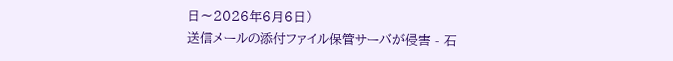日〜2026年6月6日)
送信メールの添付ファイル保管サーバが侵害 - 石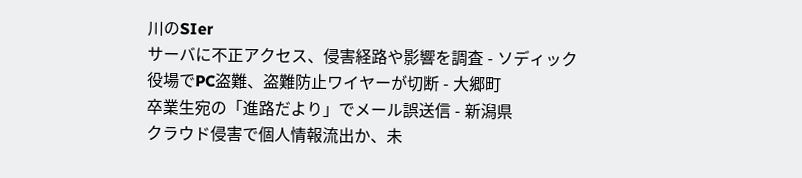川のSIer
サーバに不正アクセス、侵害経路や影響を調査 - ソディック
役場でPC盗難、盗難防止ワイヤーが切断 - 大郷町
卒業生宛の「進路だより」でメール誤送信 - 新潟県
クラウド侵害で個人情報流出か、未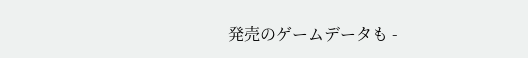発売のゲームデータも -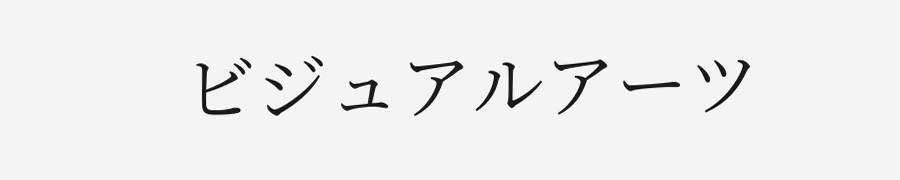ビジュアルアーツ